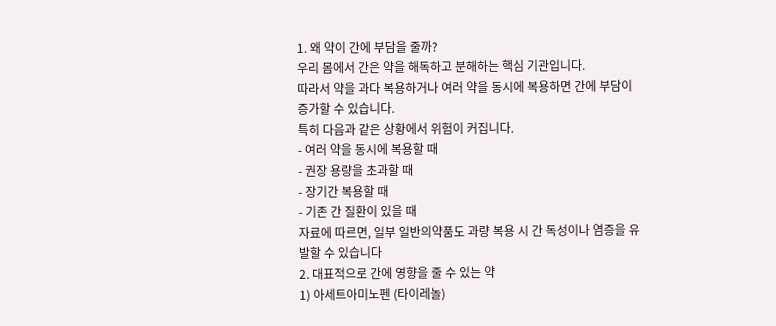1. 왜 약이 간에 부담을 줄까?
우리 몸에서 간은 약을 해독하고 분해하는 핵심 기관입니다.
따라서 약을 과다 복용하거나 여러 약을 동시에 복용하면 간에 부담이 증가할 수 있습니다.
특히 다음과 같은 상황에서 위험이 커집니다.
- 여러 약을 동시에 복용할 때
- 권장 용량을 초과할 때
- 장기간 복용할 때
- 기존 간 질환이 있을 때
자료에 따르면, 일부 일반의약품도 과량 복용 시 간 독성이나 염증을 유발할 수 있습니다
2. 대표적으로 간에 영향을 줄 수 있는 약
1) 아세트아미노펜 (타이레놀)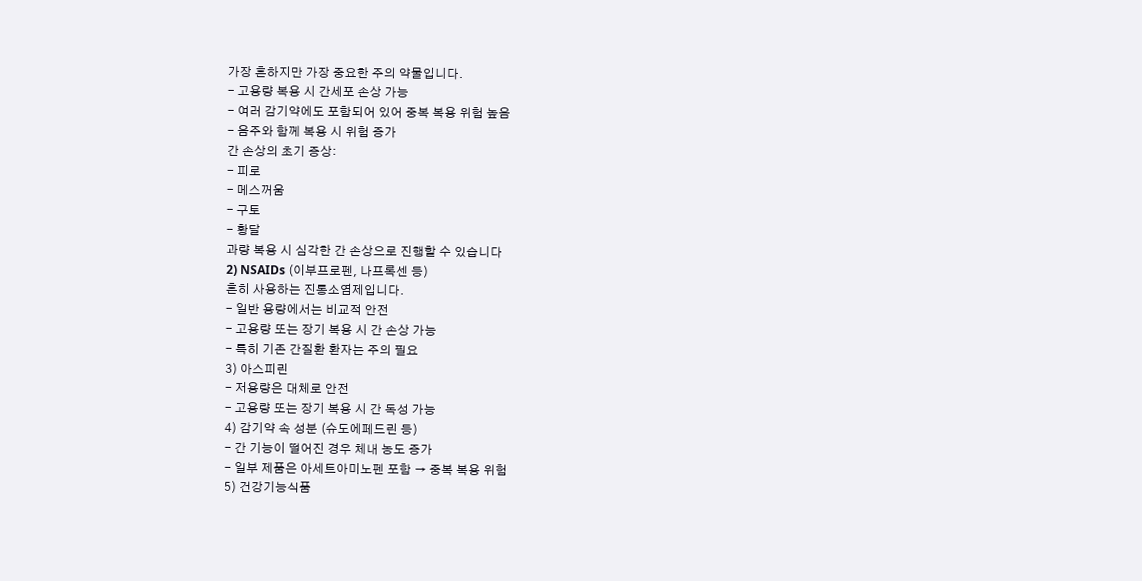가장 흔하지만 가장 중요한 주의 약물입니다.
- 고용량 복용 시 간세포 손상 가능
- 여러 감기약에도 포함되어 있어 중복 복용 위험 높음
- 음주와 함께 복용 시 위험 증가
간 손상의 초기 증상:
- 피로
- 메스꺼움
- 구토
- 황달
과량 복용 시 심각한 간 손상으로 진행할 수 있습니다
2) NSAIDs (이부프로펜, 나프록센 등)
흔히 사용하는 진통소염제입니다.
- 일반 용량에서는 비교적 안전
- 고용량 또는 장기 복용 시 간 손상 가능
- 특히 기존 간질환 환자는 주의 필요
3) 아스피린
- 저용량은 대체로 안전
- 고용량 또는 장기 복용 시 간 독성 가능
4) 감기약 속 성분 (슈도에페드린 등)
- 간 기능이 떨어진 경우 체내 농도 증가
- 일부 제품은 아세트아미노펜 포함 → 중복 복용 위험
5) 건강기능식품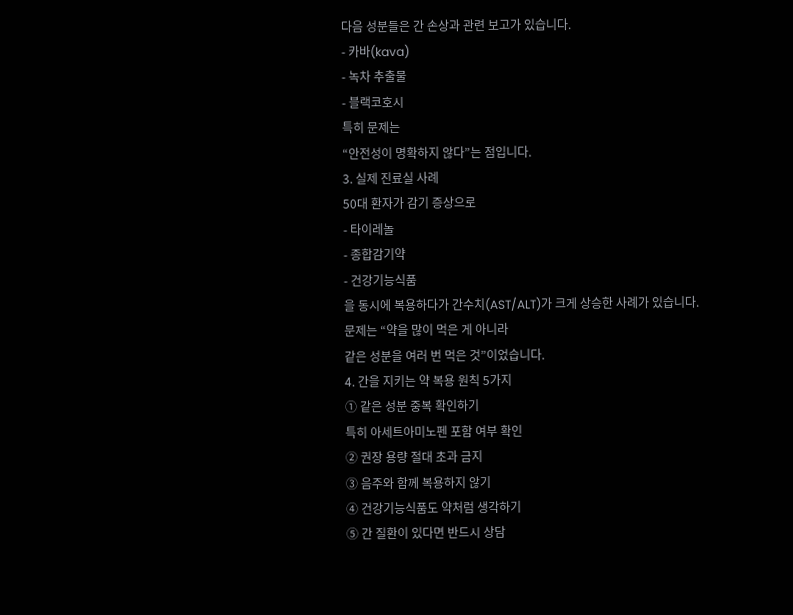다음 성분들은 간 손상과 관련 보고가 있습니다.
- 카바(kava)
- 녹차 추출물
- 블랙코호시
특히 문제는
“안전성이 명확하지 않다”는 점입니다.
3. 실제 진료실 사례
50대 환자가 감기 증상으로
- 타이레놀
- 종합감기약
- 건강기능식품
을 동시에 복용하다가 간수치(AST/ALT)가 크게 상승한 사례가 있습니다.
문제는 “약을 많이 먹은 게 아니라
같은 성분을 여러 번 먹은 것”이었습니다.
4. 간을 지키는 약 복용 원칙 5가지
① 같은 성분 중복 확인하기
특히 아세트아미노펜 포함 여부 확인
② 권장 용량 절대 초과 금지
③ 음주와 함께 복용하지 않기
④ 건강기능식품도 약처럼 생각하기
⑤ 간 질환이 있다면 반드시 상담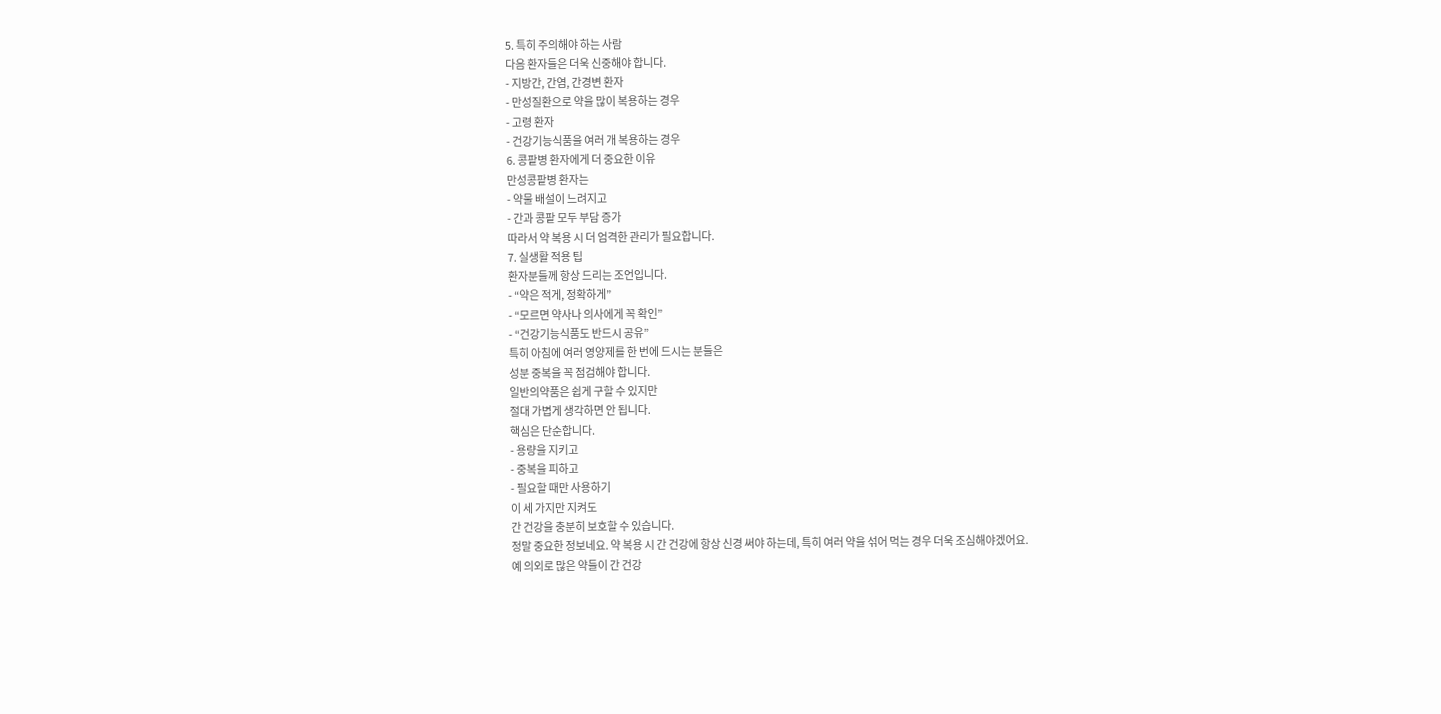5. 특히 주의해야 하는 사람
다음 환자들은 더욱 신중해야 합니다.
- 지방간, 간염, 간경변 환자
- 만성질환으로 약을 많이 복용하는 경우
- 고령 환자
- 건강기능식품을 여러 개 복용하는 경우
6. 콩팥병 환자에게 더 중요한 이유
만성콩팥병 환자는
- 약물 배설이 느려지고
- 간과 콩팥 모두 부담 증가
따라서 약 복용 시 더 엄격한 관리가 필요합니다.
7. 실생활 적용 팁
환자분들께 항상 드리는 조언입니다.
- “약은 적게, 정확하게”
- “모르면 약사나 의사에게 꼭 확인”
- “건강기능식품도 반드시 공유”
특히 아침에 여러 영양제를 한 번에 드시는 분들은
성분 중복을 꼭 점검해야 합니다.
일반의약품은 쉽게 구할 수 있지만
절대 가볍게 생각하면 안 됩니다.
핵심은 단순합니다.
- 용량을 지키고
- 중복을 피하고
- 필요할 때만 사용하기
이 세 가지만 지켜도
간 건강을 충분히 보호할 수 있습니다.
정말 중요한 정보네요. 약 복용 시 간 건강에 항상 신경 써야 하는데, 특히 여러 약을 섞어 먹는 경우 더욱 조심해야겠어요.
예 의외로 많은 약들이 간 건강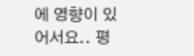에 영향이 있어서요.. 평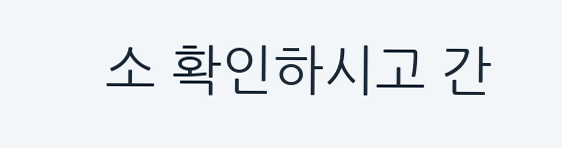소 확인하시고 간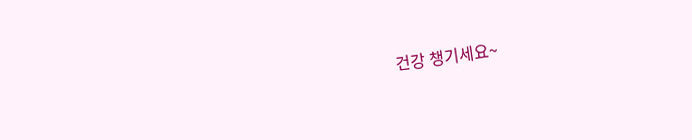건강 챙기세요~